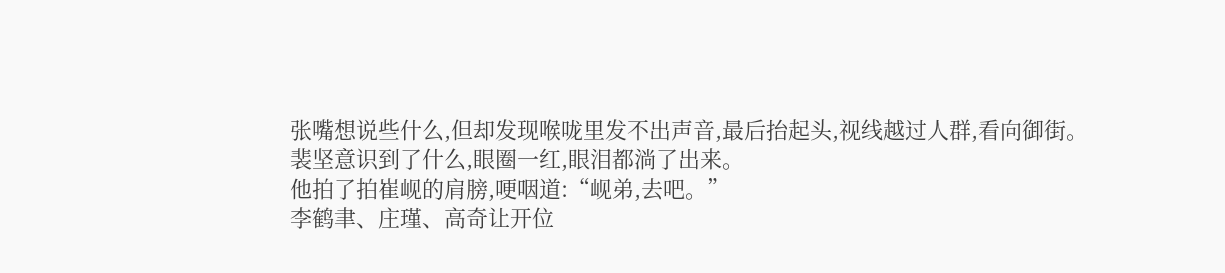张嘴想说些什么,但却发现喉咙里发不出声音,最后抬起头,视线越过人群,看向御街。
裴坚意识到了什么,眼圈一红,眼泪都淌了出来。
他拍了拍崔岘的肩膀,哽咽道:“岘弟,去吧。”
李鹤聿、庄瑾、高奇让开位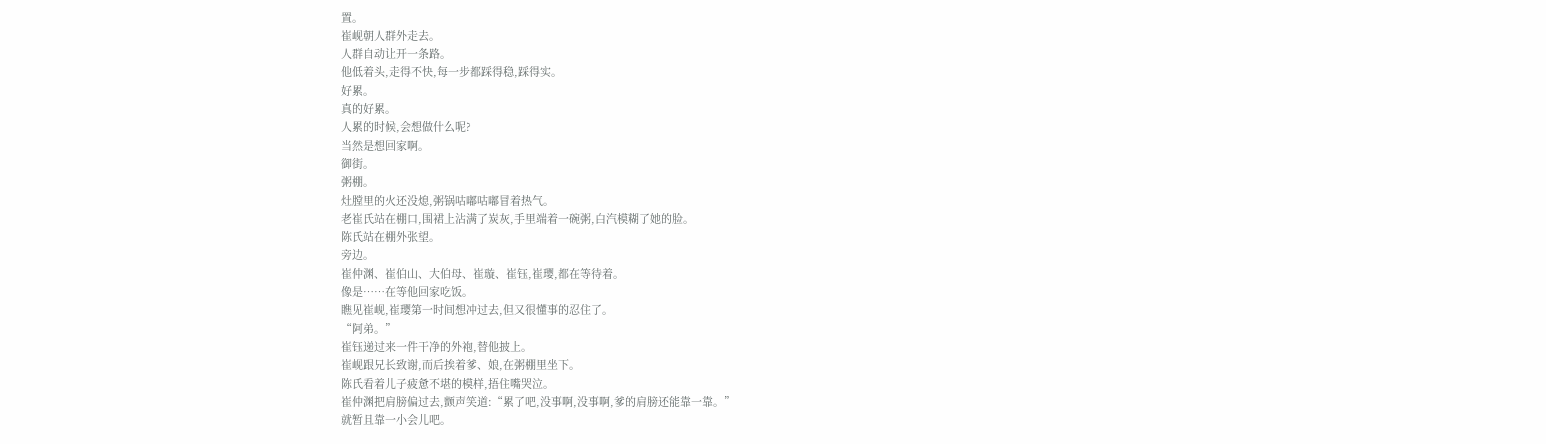置。
崔岘朝人群外走去。
人群自动让开一条路。
他低着头,走得不快,每一步都踩得稳,踩得实。
好累。
真的好累。
人累的时候,会想做什么呢?
当然是想回家啊。
御街。
粥棚。
灶膛里的火还没熄,粥锅咕嘟咕嘟冒着热气。
老崔氏站在棚口,围裙上沾满了炭灰,手里端着一碗粥,白汽模糊了她的脸。
陈氏站在棚外张望。
旁边。
崔仲渊、崔伯山、大伯母、崔璇、崔钰,崔璎,都在等待着。
像是……在等他回家吃饭。
瞧见崔岘,崔璎第一时间想冲过去,但又很懂事的忍住了。
“阿弟。”
崔钰递过来一件干净的外袍,替他披上。
崔岘跟兄长致谢,而后挨着爹、娘,在粥棚里坐下。
陈氏看着儿子疲惫不堪的模样,捂住嘴哭泣。
崔仲渊把肩膀偏过去,颤声笑道:“累了吧,没事啊,没事啊,爹的肩膀还能靠一靠。”
就暂且靠一小会儿吧。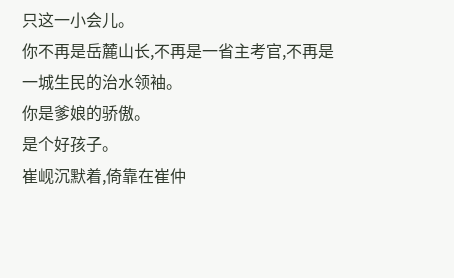只这一小会儿。
你不再是岳麓山长,不再是一省主考官,不再是一城生民的治水领袖。
你是爹娘的骄傲。
是个好孩子。
崔岘沉默着,倚靠在崔仲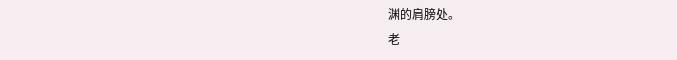渊的肩膀处。
老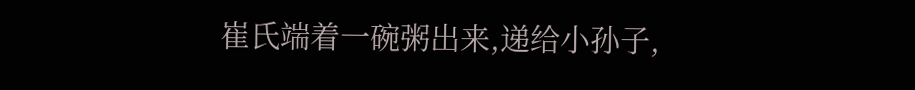崔氏端着一碗粥出来,递给小孙子,